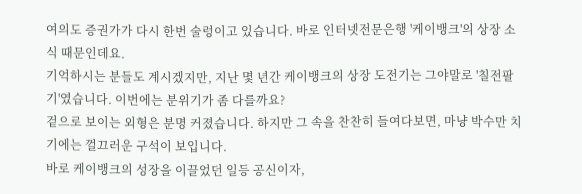여의도 증권가가 다시 한번 술렁이고 있습니다. 바로 인터넷전문은행 '케이뱅크'의 상장 소식 때문인데요.
기억하시는 분들도 계시겠지만, 지난 몇 년간 케이뱅크의 상장 도전기는 그야말로 '칠전팔기'였습니다. 이번에는 분위기가 좀 다를까요?
겉으로 보이는 외형은 분명 커졌습니다. 하지만 그 속을 찬찬히 들여다보면, 마냥 박수만 치기에는 껄끄러운 구석이 보입니다.
바로 케이뱅크의 성장을 이끌었던 일등 공신이자,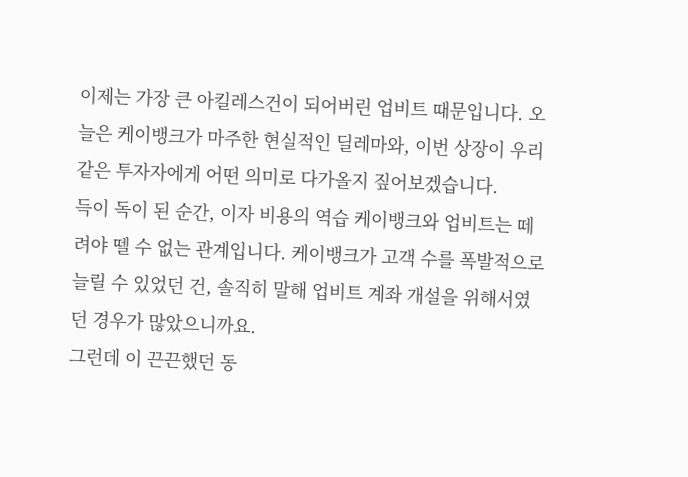이제는 가장 큰 아킬레스건이 되어버린 업비트 때문입니다. 오늘은 케이뱅크가 마주한 현실적인 딜레마와, 이번 상장이 우리 같은 투자자에게 어떤 의미로 다가올지 짚어보겠습니다.
득이 독이 된 순간, 이자 비용의 역습 케이뱅크와 업비트는 떼려야 뗄 수 없는 관계입니다. 케이뱅크가 고객 수를 폭발적으로 늘릴 수 있었던 건, 솔직히 말해 업비트 계좌 개설을 위해서였던 경우가 많았으니까요.
그런데 이 끈끈했던 동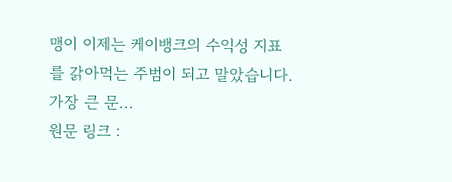맹이 이제는 케이뱅크의 수익성 지표를 갉아먹는 주범이 되고 말았습니다. 가장 큰 문...
원문 링크 :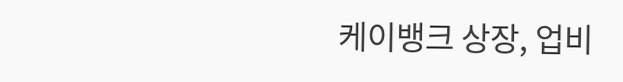케이뱅크 상장, 업비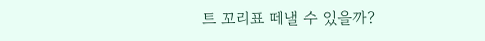트 꼬리표 떼낼 수 있을까?